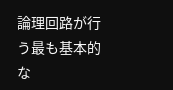論理回路が行う最も基本的な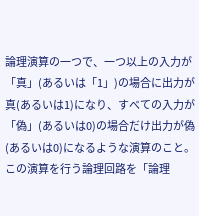論理演算の一つで、一つ以上の入力が「真」(あるいは「1」)の場合に出力が真(あるいは1)になり、すべての入力が「偽」(あるいは0)の場合だけ出力が偽(あるいは0)になるような演算のこと。
この演算を行う論理回路を「論理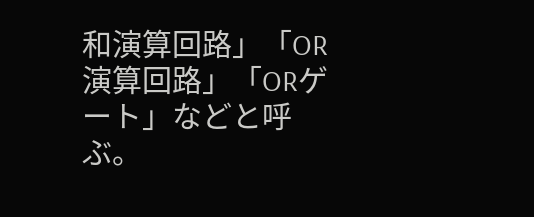和演算回路」「OR演算回路」「ORゲート」などと呼ぶ。